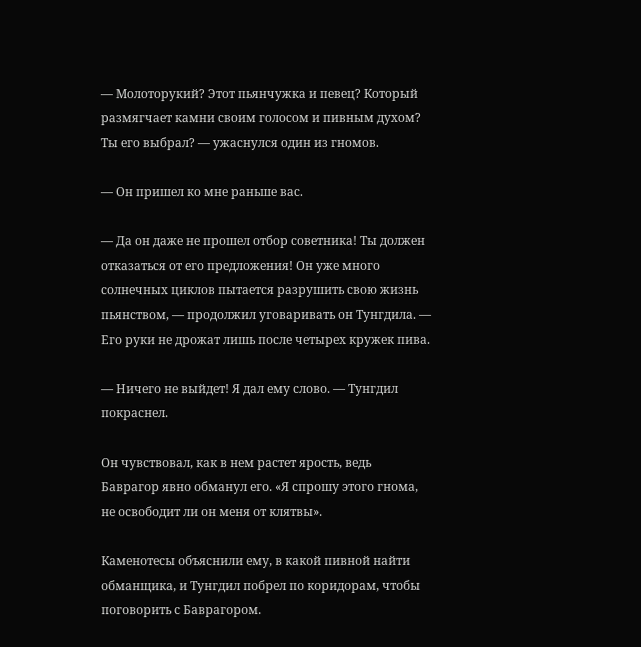— Молоторукий? Этот пьянчужка и певец? Который размягчает камни своим голосом и пивным духом? Ты его выбрал? — ужаснулся один из гномов.

— Он пришел ко мне раньше вас.

— Да он даже не прошел отбор советника! Ты должен отказаться от его предложения! Он уже много солнечных циклов пытается разрушить свою жизнь пьянством, — продолжил уговаривать он Тунгдила. — Его руки не дрожат лишь после четырех кружек пива.

— Ничего не выйдет! Я дал ему слово. — Тунгдил покраснел.

Он чувствовал, как в нем растет ярость, ведь Баврагор явно обманул его. «Я спрошу этого гнома, не освободит ли он меня от клятвы».

Каменотесы объяснили ему, в какой пивной найти обманщика, и Тунгдил побрел по коридорам, чтобы поговорить с Баврагором.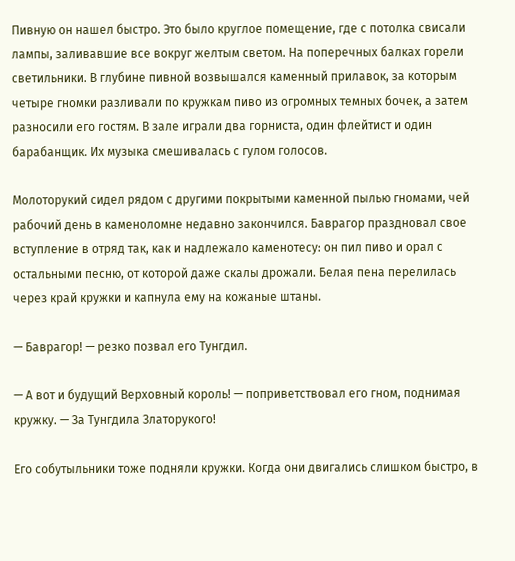Пивную он нашел быстро. Это было круглое помещение, где с потолка свисали лампы, заливавшие все вокруг желтым светом. На поперечных балках горели светильники. В глубине пивной возвышался каменный прилавок, за которым четыре гномки разливали по кружкам пиво из огромных темных бочек, а затем разносили его гостям. В зале играли два горниста, один флейтист и один барабанщик. Их музыка смешивалась с гулом голосов.

Молоторукий сидел рядом с другими покрытыми каменной пылью гномами, чей рабочий день в каменоломне недавно закончился. Баврагор праздновал свое вступление в отряд так, как и надлежало каменотесу: он пил пиво и орал с остальными песню, от которой даже скалы дрожали. Белая пена перелилась через край кружки и капнула ему на кожаные штаны.

— Баврагор! — резко позвал его Тунгдил.

— А вот и будущий Верховный король! — поприветствовал его гном, поднимая кружку. — За Тунгдила Златорукого!

Его собутыльники тоже подняли кружки. Когда они двигались слишком быстро, в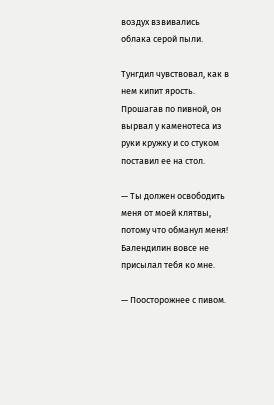воздух взвивались облака серой пыли.

Тунгдил чувствовал, как в нем кипит ярость. Прошагав по пивной, он вырвал у каменотеса из руки кружку и со стуком поставил ее на стол.

— Ты должен освободить меня от моей клятвы, потому что обманул меня! Балендилин вовсе не присылал тебя ко мне.

— Поосторожнее с пивом.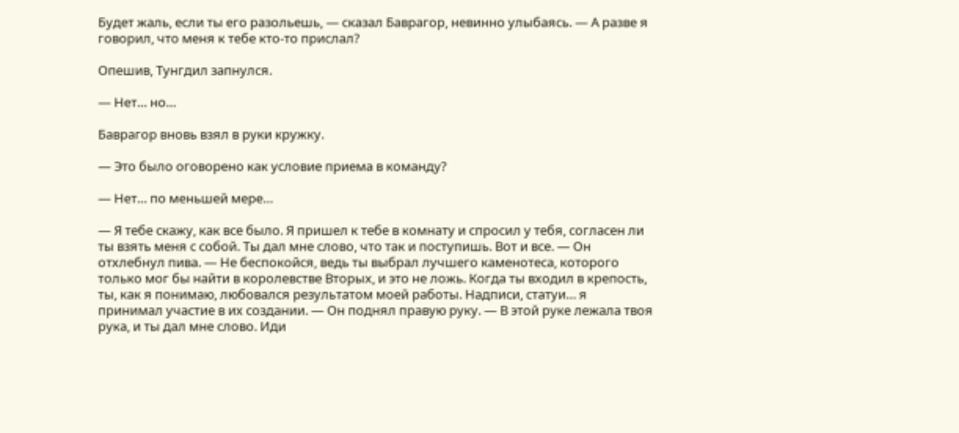Будет жаль, если ты его разольешь, — сказал Баврагор, невинно улыбаясь. — А разве я говорил, что меня к тебе кто-то прислал?

Опешив, Тунгдил запнулся.

— Нет… но…

Баврагор вновь взял в руки кружку.

— Это было оговорено как условие приема в команду?

— Нет… по меньшей мере…

— Я тебе скажу, как все было. Я пришел к тебе в комнату и спросил у тебя, согласен ли ты взять меня с собой. Ты дал мне слово, что так и поступишь. Вот и все. — Он отхлебнул пива. — Не беспокойся, ведь ты выбрал лучшего каменотеса, которого только мог бы найти в королевстве Вторых, и это не ложь. Когда ты входил в крепость, ты, как я понимаю, любовался результатом моей работы. Надписи, статуи… я принимал участие в их создании. — Он поднял правую руку. — В этой руке лежала твоя рука, и ты дал мне слово. Иди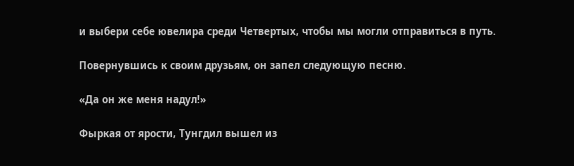и выбери себе ювелира среди Четвертых, чтобы мы могли отправиться в путь.

Повернувшись к своим друзьям, он запел следующую песню.

«Да он же меня надул!»

Фыркая от ярости, Тунгдил вышел из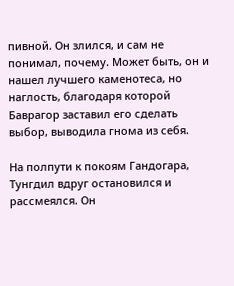пивной. Он злился, и сам не понимал, почему. Может быть, он и нашел лучшего каменотеса, но наглость, благодаря которой Баврагор заставил его сделать выбор, выводила гнома из себя.

На полпути к покоям Гандогара, Тунгдил вдруг остановился и рассмеялся. Он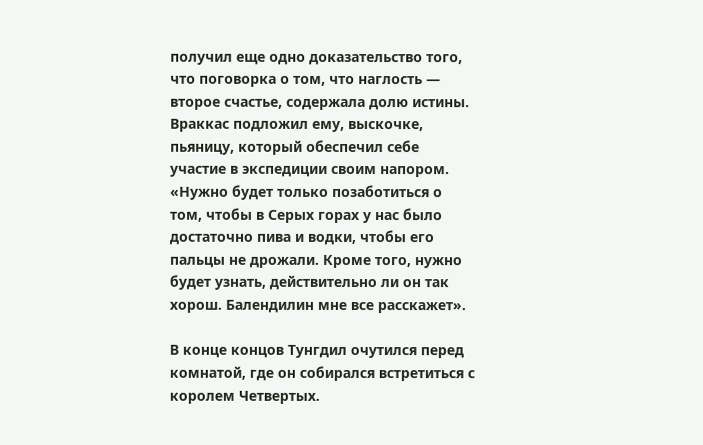получил еще одно доказательство того, что поговорка о том, что наглость — второе счастье, содержала долю истины. Враккас подложил ему, выскочке, пьяницу, который обеспечил себе участие в экспедиции своим напором. «Нужно будет только позаботиться о том, чтобы в Серых горах у нас было достаточно пива и водки, чтобы его пальцы не дрожали. Кроме того, нужно будет узнать, действительно ли он так хорош. Балендилин мне все расскажет».

В конце концов Тунгдил очутился перед комнатой, где он собирался встретиться с королем Четвертых.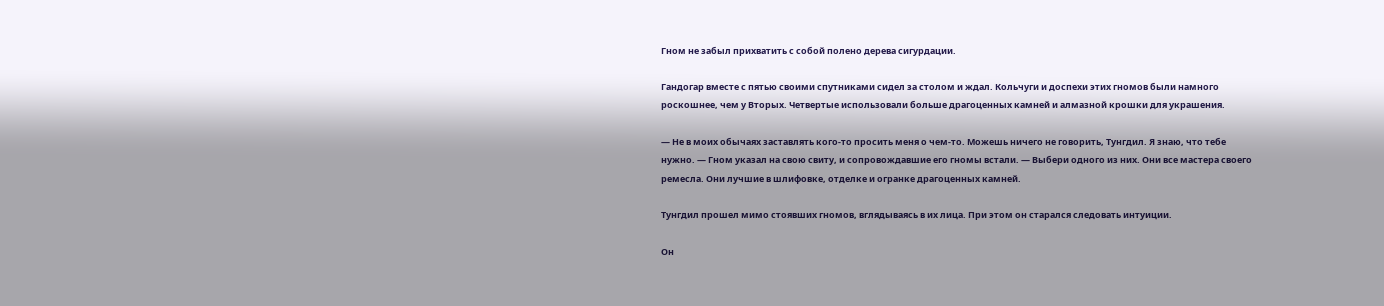Гном не забыл прихватить с собой полено дерева сигурдации.

Гандогар вместе с пятью своими спутниками сидел за столом и ждал. Кольчуги и доспехи этих гномов были намного роскошнее, чем у Вторых. Четвертые использовали больше драгоценных камней и алмазной крошки для украшения.

— Не в моих обычаях заставлять кого-то просить меня о чем-то. Можешь ничего не говорить, Тунгдил. Я знаю, что тебе нужно. — Гном указал на свою свиту, и сопровождавшие его гномы встали. — Выбери одного из них. Они все мастера своего ремесла. Они лучшие в шлифовке, отделке и огранке драгоценных камней.

Тунгдил прошел мимо стоявших гномов, вглядываясь в их лица. При этом он старался следовать интуиции.

Он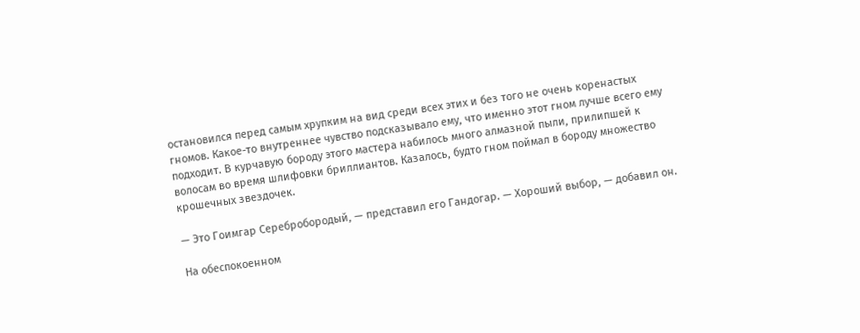остановился перед самым хрупким на вид среди всех этих и без того не очень коренастых гномов. Какое-то внутреннее чувство подсказывало ему, что именно этот гном лучше всего ему подходит. В курчавую бороду этого мастера набилось много алмазной пыли, прилипшей к волосам во время шлифовки бриллиантов. Казалось, будто гном поймал в бороду множество крошечных звездочек.

— Это Гоимгар Серебробородый, — представил его Гандогар. — Хороший выбор, — добавил он.

На обеспокоенном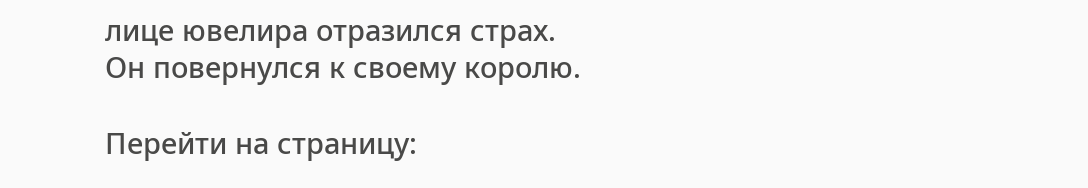лице ювелира отразился страх. Он повернулся к своему королю.

Перейти на страницу: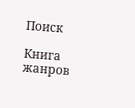Поиск

Книга жанров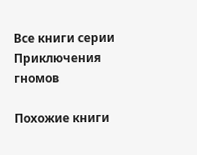Все книги серии Приключения гномов

Похожие книги